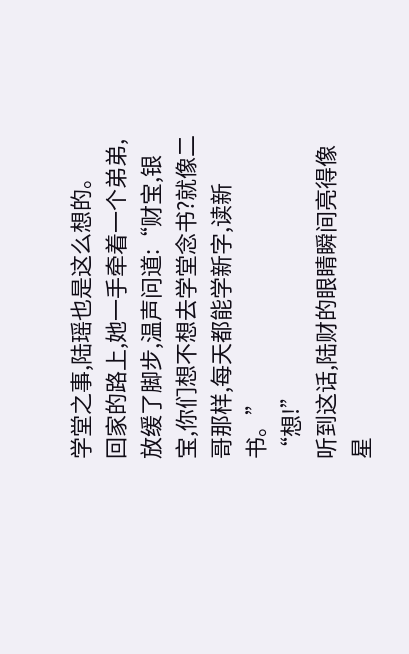学堂之事,陆瑶也是这么想的。
回家的路上,她一手牵着一个弟弟,放缓了脚步,温声问道:“财宝,银宝,你们想不想去学堂念书?就像二哥那样,每天都能学新字,读新书。”
“想!”
听到这话,陆财的眼睛瞬间亮得像星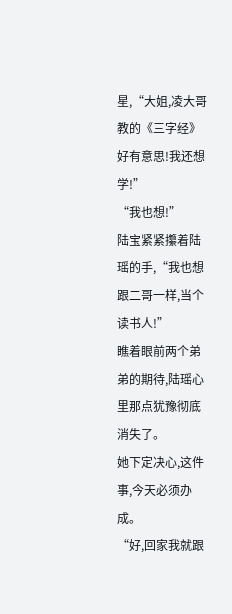星,“大姐,凌大哥教的《三字经》好有意思!我还想学!”
“我也想!”
陆宝紧紧攥着陆瑶的手,“我也想跟二哥一样,当个读书人!”
瞧着眼前两个弟弟的期待,陆瑶心里那点犹豫彻底消失了。
她下定决心,这件事,今天必须办成。
“好,回家我就跟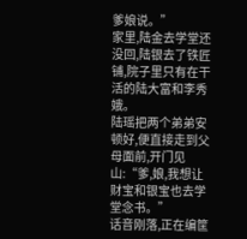爹娘说。”
家里,陆金去学堂还没回,陆银去了铁匠铺,院子里只有在干活的陆大富和李秀娥。
陆瑶把两个弟弟安顿好,便直接走到父母面前,开门见山:“爹,娘,我想让财宝和银宝也去学堂念书。”
话音刚落,正在编筐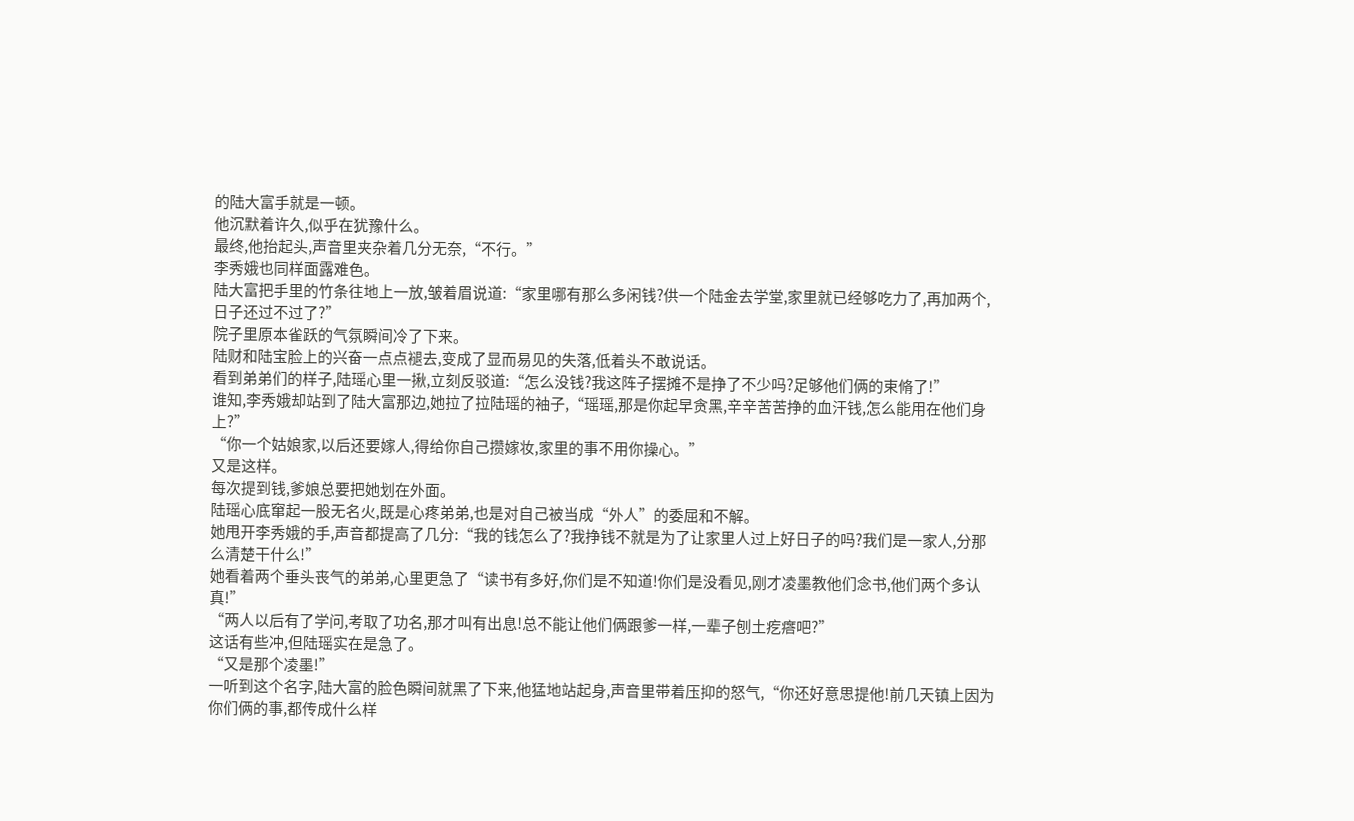的陆大富手就是一顿。
他沉默着许久,似乎在犹豫什么。
最终,他抬起头,声音里夹杂着几分无奈,“不行。”
李秀娥也同样面露难色。
陆大富把手里的竹条往地上一放,皱着眉说道:“家里哪有那么多闲钱?供一个陆金去学堂,家里就已经够吃力了,再加两个,日子还过不过了?”
院子里原本雀跃的气氛瞬间冷了下来。
陆财和陆宝脸上的兴奋一点点褪去,变成了显而易见的失落,低着头不敢说话。
看到弟弟们的样子,陆瑶心里一揪,立刻反驳道:“怎么没钱?我这阵子摆摊不是挣了不少吗?足够他们俩的束脩了!”
谁知,李秀娥却站到了陆大富那边,她拉了拉陆瑶的袖子,“瑶瑶,那是你起早贪黑,辛辛苦苦挣的血汗钱,怎么能用在他们身上?”
“你一个姑娘家,以后还要嫁人,得给你自己攒嫁妆,家里的事不用你操心。”
又是这样。
每次提到钱,爹娘总要把她划在外面。
陆瑶心底窜起一股无名火,既是心疼弟弟,也是对自己被当成“外人”的委屈和不解。
她甩开李秀娥的手,声音都提高了几分:“我的钱怎么了?我挣钱不就是为了让家里人过上好日子的吗?我们是一家人,分那么清楚干什么!”
她看着两个垂头丧气的弟弟,心里更急了“读书有多好,你们是不知道!你们是没看见,刚才凌墨教他们念书,他们两个多认真!”
“两人以后有了学问,考取了功名,那才叫有出息!总不能让他们俩跟爹一样,一辈子刨土疙瘩吧?”
这话有些冲,但陆瑶实在是急了。
“又是那个凌墨!”
一听到这个名字,陆大富的脸色瞬间就黑了下来,他猛地站起身,声音里带着压抑的怒气,“你还好意思提他!前几天镇上因为你们俩的事,都传成什么样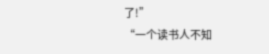了!”
“一个读书人不知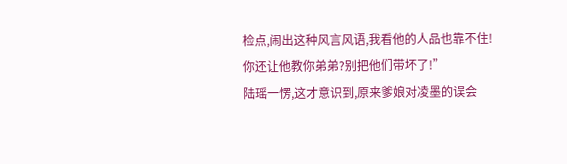检点,闹出这种风言风语,我看他的人品也靠不住!你还让他教你弟弟?别把他们带坏了!”
陆瑶一愣,这才意识到,原来爹娘对凌墨的误会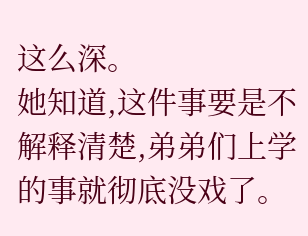这么深。
她知道,这件事要是不解释清楚,弟弟们上学的事就彻底没戏了。